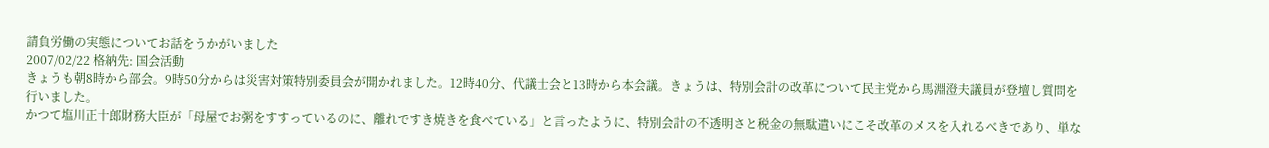請負労働の実態についてお話をうかがいました
2007/02/22 格納先: 国会活動
きょうも朝8時から部会。9時50分からは災害対策特別委員会が開かれました。12時40分、代議士会と13時から本会議。きょうは、特別会計の改革について民主党から馬淵澄夫議員が登壇し質問を行いました。
かつて塩川正十郎財務大臣が「母屋でお粥をすすっているのに、離れですき焼きを食べている」と言ったように、特別会計の不透明さと税金の無駄遣いにこそ改革のメスを入れるべきであり、単な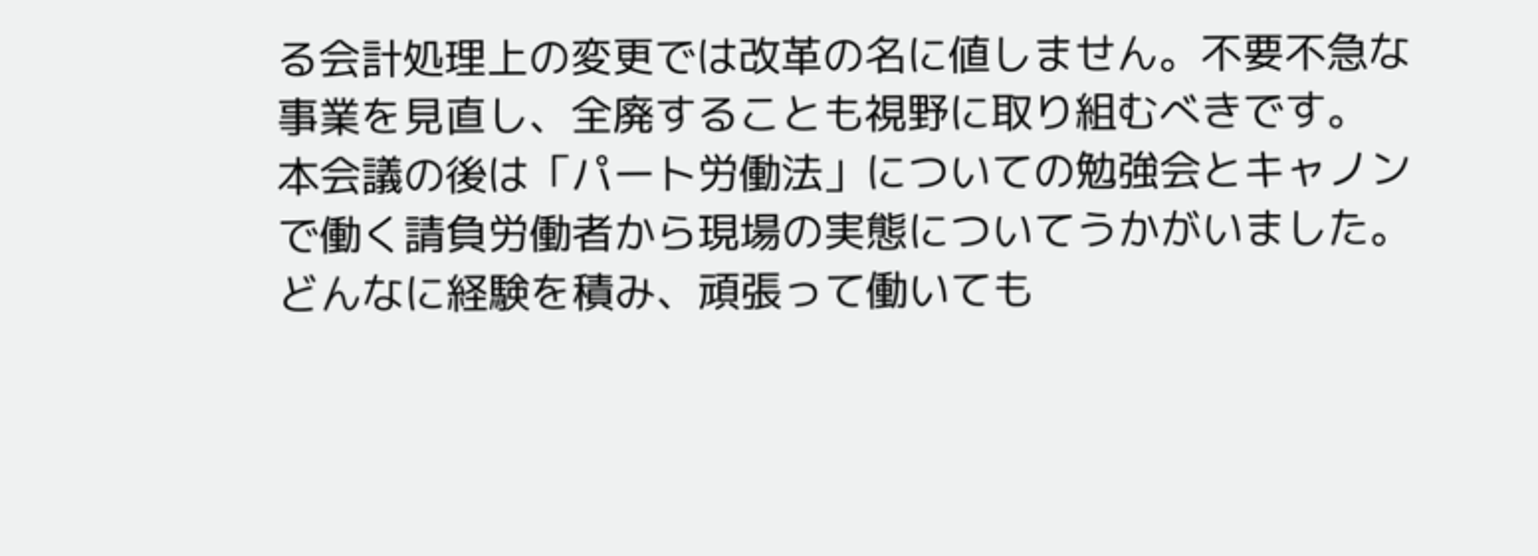る会計処理上の変更では改革の名に値しません。不要不急な事業を見直し、全廃することも視野に取り組むべきです。
本会議の後は「パート労働法」についての勉強会とキャノンで働く請負労働者から現場の実態についてうかがいました。どんなに経験を積み、頑張って働いても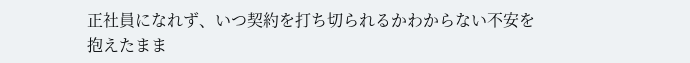正社員になれず、いつ契約を打ち切られるかわからない不安を抱えたまま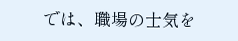では、職場の士気を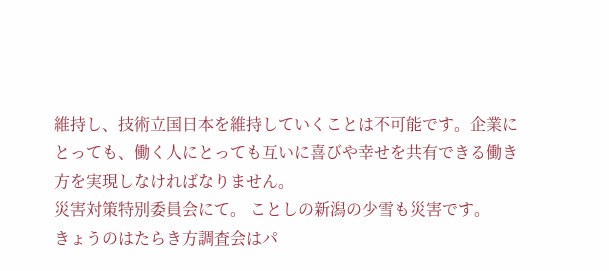維持し、技術立国日本を維持していくことは不可能です。企業にとっても、働く人にとっても互いに喜びや幸せを共有できる働き方を実現しなければなりません。
災害対策特別委員会にて。 ことしの新潟の少雪も災害です。
きょうのはたらき方調査会はパ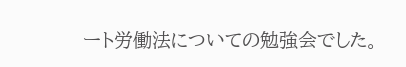ート労働法についての勉強会でした。